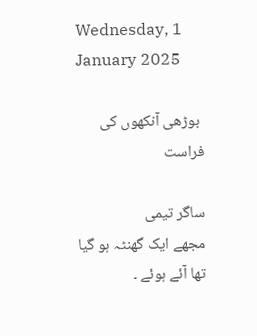Wednesday, 1 January 2025

 بوڑھی آنکھوں کی فراست

ساگر تیمی
مجھے ایک گھنٹہ ہو گیا تھا آئے ہوئے ۔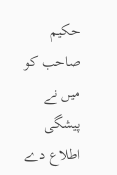حکیم صاحب کو میں نے پیشگی اطلاع دے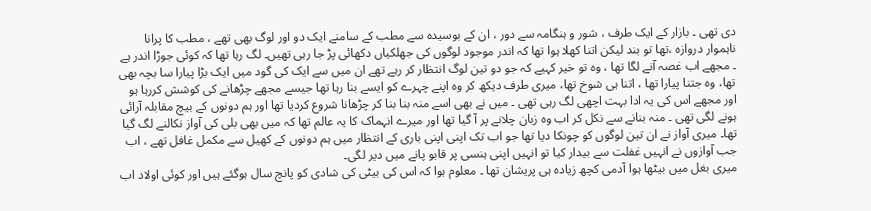دی تھی ۔ بازار کے ایک طرف ، شور و ہنگامہ سے دور ، ان کے بوسیدہ سے مطب کے سامنے ایک دو اور لوگ بھی تھے ، مطب کا پرانا ناہموار دروازہ ،تھا تو بند لیکن اتنا کھلا ہوا تھا کہ اندر موجود لوگوں کی جھلکیاں دکھائی پڑ جا رہی تھیں۔ لگ رہا تھا کہ کوئی جوڑا اندر ہے ۔ مجھے اب غصہ آنے لگا تھا ، وہ تو خیر کہیے کہ جو دو تین لوگ انتظار کر رہے تھے ان میں سے ایک کی گود میں ایک بڑا پیارا سا بچہ بھی تھا، وہ جتنا پیارا تھا ، اتنا ہی شوخ تھا، میری طرف دیکھ کر وہ اپنے چہرے کو ایسے بنا رہا تھا جیسے مجھے چڑھانے کی کوشش کررہا ہو اور مجھے اس کی یہ ادا بہت اچھی لگ رہی تھی ۔ میں نے بھی اسے منہ بنا بنا کر چڑھانا شروع کردیا تھا اور ہم دونوں کے بیچ مقابلہ آرائی ہونے لگی تھی ۔ منہ بنانے سے نکل کر اب وہ زبان چلانے پر آ گيا تھا اور میرے انہماک کا یہ عالم تھا کہ میں بھی بلی کی آواز نکالنے لگ گیا تھا۔ میری آواز نے ان تین لوگوں کو چونکا دیا تھا جو اب تک اپنی اپنی باری کے انتظار میں ہم دونوں کے کھیل سے مکمل غافل تھے ، اب جب آوازوں نے انہیں غفلت سے بیدار کیا تو انہیں اپنی ہنسی پر قابو پانے میں دیر لگی۔
میری بغل میں بیٹھا ہوا آدمی کچھ زیادہ ہی پریشان تھا ۔ معلوم ہوا کہ اس کی بیٹی کی شادی کو پانچ سال ہوگئے ہیں اور کوئی اولاد اب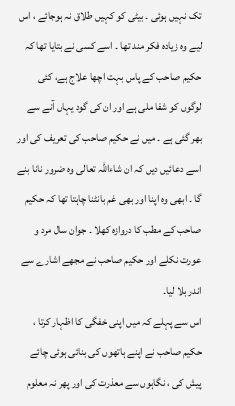تک نہیں ہوئی ۔ بیٹی کو کہیں طلاق نہ ہوجائے ، اس لیے وہ زیادہ فکر مند تھا ۔ اسے کسی نے بتایا تھا کہ حکیم صاحب کے پاس بہت اچھا علاج ہے، کئی لوگوں کو شفا ملی ہے اور ان کی گود یہاں آنے سے بھر گئی ہے ۔ میں نے حکیم صاحب کی تعریف کی اور اسے دعائیں دیں کہ ان شاءاللہ تعالی وہ ضرور نانا بنے گا ۔ ابھی وہ اپنا اور بھی غم بانٹنا چاہتا تھا کہ حکیم صاحب کے مطب کا دروازہ کھلا ۔ جوان سال مرد و عورت نکلے اور حکیم صاحب نے مجھے اشارے سے اندر بلا لیا۔
اس سے پہلے کہ میں اپنی خفگی کا اظہار کرتا ، حکیم صاحب نے اپنے ہاتھوں کی بنائی ہوئی چائے پیش کی ، نگاہوں سے معذرت کی اور پھر نہ معلوم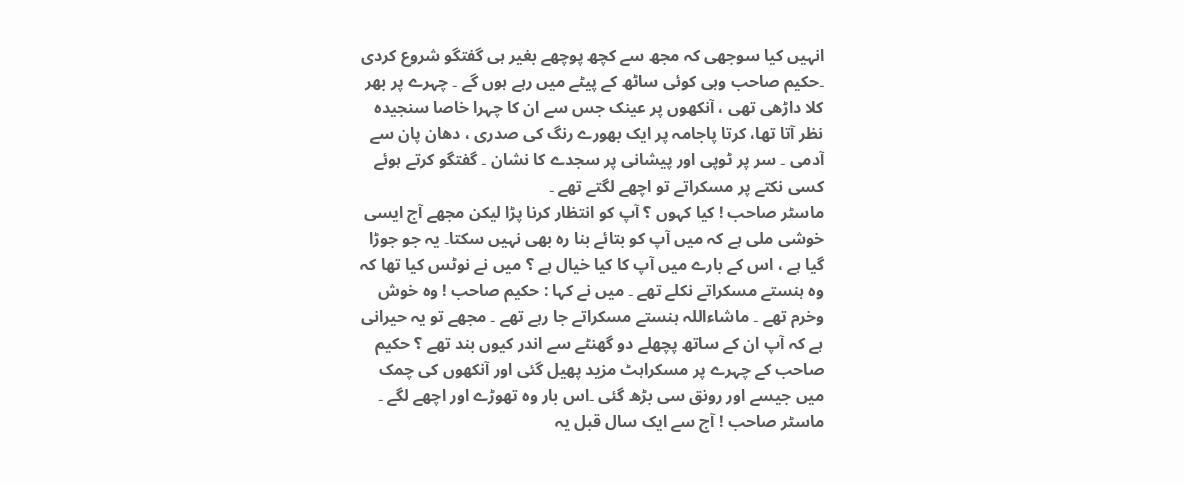انہیں کیا سوجھی کہ مجھ سے کچھ پوچھے بغیر ہی گفتگو شروع کردی ۔حکیم صاحب وہی کوئی ساٹھ کے پیٹے میں رہے ہوں گے ۔ چہرے پر بھر کلا داڑھی تھی ، آنکھوں پر عینک جس سے ان کا چہرا خاصا سنجیدہ نظر آتا تھا، کرتا پاجامہ پر ایک بھورے رنگ کی صدری ، دھان پان سے آدمی ۔ سر پر ٹوپی اور پیشانی پر سجدے کا نشان ۔ گفتگو کرتے ہوئے کسی نکتے پر مسکراتے تو اچھے لگتے تھے ۔
ماسٹر صاحب ! کیا کہوں ؟ آپ کو انتظار کرنا پڑا لیکن مجھے آج ایسی خوشی ملی ہے کہ میں آپ کو بتائے بنا رہ بھی نہیں سکتا۔ یہ جو جوڑا گیا ہے ، اس کے بارے میں آپ کا کیا خیال ہے ؟ میں نے نوٹس کیا تھا کہ وہ ہنستے مسکراتے نکلے تھے ۔ میں نے کہا : حکیم صاحب ! وہ خوش وخرم تھے ۔ ماشاءاللہ ہنستے مسکراتے جا رہے تھے ۔ مجھے تو یہ حیرانی ہے کہ آپ ان کے ساتھ پچھلے دو گھنٹے سے اندر کیوں بند تھے ؟ حکیم صاحب کے چہرے پر مسکراہٹ مزید پھیل گئی اور آنکھوں کی چمک میں جیسے اور رونق سی بڑھ گئی ۔اس بار وہ تھوڑے اور اچھے لگے ۔
ماسٹر صاحب ! آج سے ایک سال قبل یہ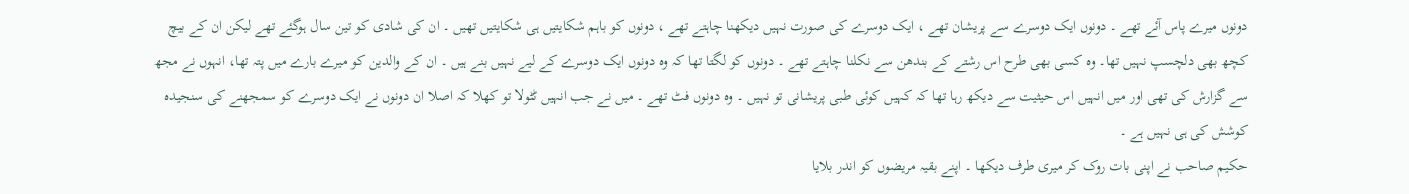دونوں میرے پاس آئے تھے ۔ دونوں ایک دوسرے سے پریشان تھے ، ایک دوسرے کی صورت نہیں دیکھنا چاہتے تھے ، دونوں کو باہم شکایتیں ہی شکایتیں تھیں ۔ ان کی شادی کو تین سال ہوگئے تھے لیکن ان کے بیچ کچھ بھی دلچسپ نہیں تھا۔ وہ کسی بھی طرح اس رشتے کے بندھن سے نکلنا چاہتے تھے ۔ دونوں کو لگتا تھا کہ وہ دونوں ایک دوسرے کے لیے نہیں بنے ہیں ۔ ان کے والدین کو میرے بارے میں پتہ تھا، انہوں نے مجھ سے گزارش کی تھی اور میں انہیں اس حیثیت سے دیکھ رہا تھا کہ کہیں کوئی طبی پریشانی تو نہیں ۔ وہ دونوں فٹ تھے ۔ میں نے جب انہیں ٹٹولا تو کھلا کہ اصلا ان دونوں نے ایک دوسرے کو سمجھنے کی سنجیدہ کوشش کی ہی نہیں ہے ۔
حکیم صاحب نے اپنی بات روک کر میری طرف دیکھا ۔ اپنے بقیہ مریضوں کو اندر بلایا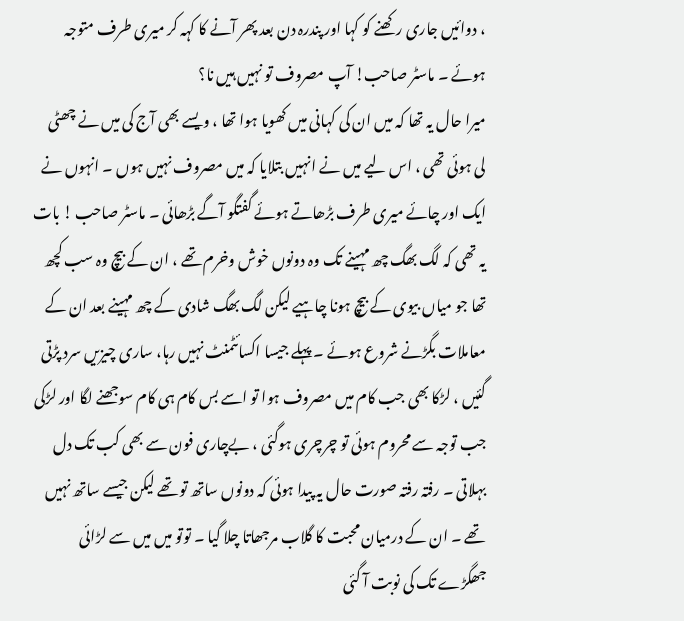، دوائيں جاری رکھنے کو کہا اور پندرہ دن بعد پھر آنے کا کہہ کر میری طرف متوجہ ہوئے ۔ ماسٹر صاحب! آپ مصروف تو نہیں ہیں نا؟
میرا حال یہ تھا کہ میں ان کی کہانی میں کھویا ہوا تھا ، ویسے بھی آج کی میں نے چھٹی لی ہوئی تھی ، اس لیے میں نے انہیں بتلایا کہ میں مصروف نہیں ہوں ۔ انہوں نے ایک اور چائے میری طرف بڑھاتے ہوئے گفتگو آگے بڑھائی ۔ ماسٹر صاحب ! بات یہ تھی کہ لگ بھگ چھ مہینے تک وہ دونوں خوش وخرم تھے ، ان کے بیچ وہ سب کچھ تھا جو میاں بیوی کے بیچ ہونا چاہیے لیکن لگ بھگ شادی کے چھ مہینے بعد ان کے معاملات بگڑنے شروع ہوئے ۔ پہلے جیسا اکسائٹمنٹ نہیں رہا، ساری چيزيں سرد پڑتی گئیں ، لڑکا بھی جب کام میں مصروف ہوا تو اسے بس کام ہی کام سوجھنے لگا اور لڑکی جب توجہ سے محروم ہوئی تو چرچری ہوگئی ، بےچاری فون سے بھی کب تک دل بہلاتی ۔ رفتہ رفتہ صورت حال یہ پیدا ہوئی کہ دونوں ساتھ تو تھے لیکن جیسے ساتھ نہیں تھے ۔ ان کے درمیان محبت کا گلاب مرجھاتا چلا گيا ۔ توتو میں میں سے لڑائی جھگڑے تک کی نوبت آ گئی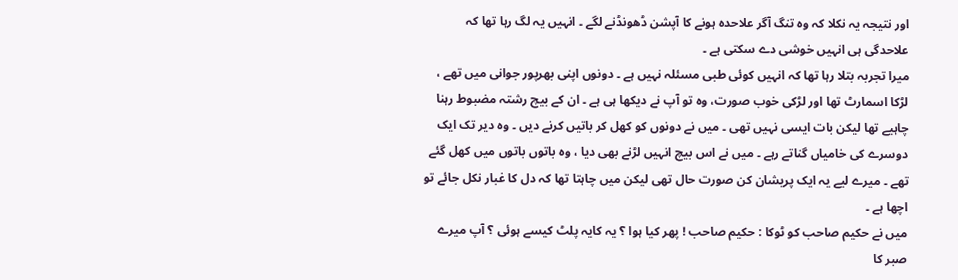اور نتیجہ یہ نکلا کہ وہ تنگ آگر علاحدہ ہونے کا آپشن ڈھونڈنے لگے ۔ انہیں یہ لگ رہا تھا کہ علاحدگی ہی انہیں خوشی دے سکتی ہے ۔
میرا تجربہ بتلا رہا تھا کہ انہیں کوئی طبی مسئلہ نہیں ہے ۔ دونوں اپنی بھرپور جوانی میں تھے ، لڑکا اسمارٹ تھا اور لڑکی خوب صورت، وہ تو آپ نے دیکھا ہی ہے ۔ ان کے بیچ رشتہ مضبوط رہنا چاہیے تھا لیکن بات ایسی نہیں تھی ۔ میں نے دونوں کو کھل کر باتیں کرنے دیں ۔ وہ دیر تک ایک دوسرے کی خامیاں گناتے رہے ۔ میں نے اس بیچ انہیں لڑنے بھی دیا ، وہ باتوں باتوں میں کھل گئے تھے ۔ میرے لیے یہ ایک پریشان کن صورت حال تھی لیکن میں چاہتا تھا کہ دل کا غبار نکل جائے تو اچھا ہے ۔
میں نے حکیم صاحب کو ٹوکا : حکیم صاحب ! پھر کیا ہوا ؟ یہ کایہ پلٹ کیسے ہوئی ؟ آپ میرے صبر کا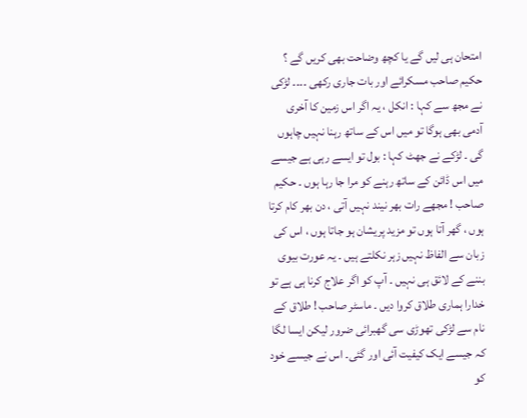امتحان ہی لیں گے یا کچھ وضاحت بھی کریں گے ؟
حکیم صاحب مسکرائے اور بات جاری رکھی ۔۔۔۔ لڑکی نے مجھ سے کہا : انکل ، یہ اگر اس زمین کا آخری آدمی بھی ہوگا تو میں اس کے ساتھ رہنا نہیں چاہوں گی ۔ لڑکے نے جھٹ کہا : بول تو ایسے رہی ہے جیسے میں اس ڈائن کے ساتھ رہنے کو مرا جا رہا ہوں ۔ حکیم صاحب ! مجھے رات بھر نیند نہیں آتی ، دن بھر کام کرتا ہوں ، گھر آتا ہوں تو مزيد پریشان ہو جاتا ہوں ، اس کی زبان سے الفاظ نہیں زہر نکلتے ہیں ۔ یہ عورت بیوی بننے کے لائق ہی نہیں ۔ آپ کو اگر علاج کرنا ہی ہے تو خدارا ہماری طلاق کروا دیں ۔ ماسٹر صاحب ! طلاق کے نام سے لڑکی تھوڑی سی گھبرائی ضرور لیکن ایسا لگا کہ جیسے ایک کیفیت آئی اور گئی۔ اس نے جیسے خود کو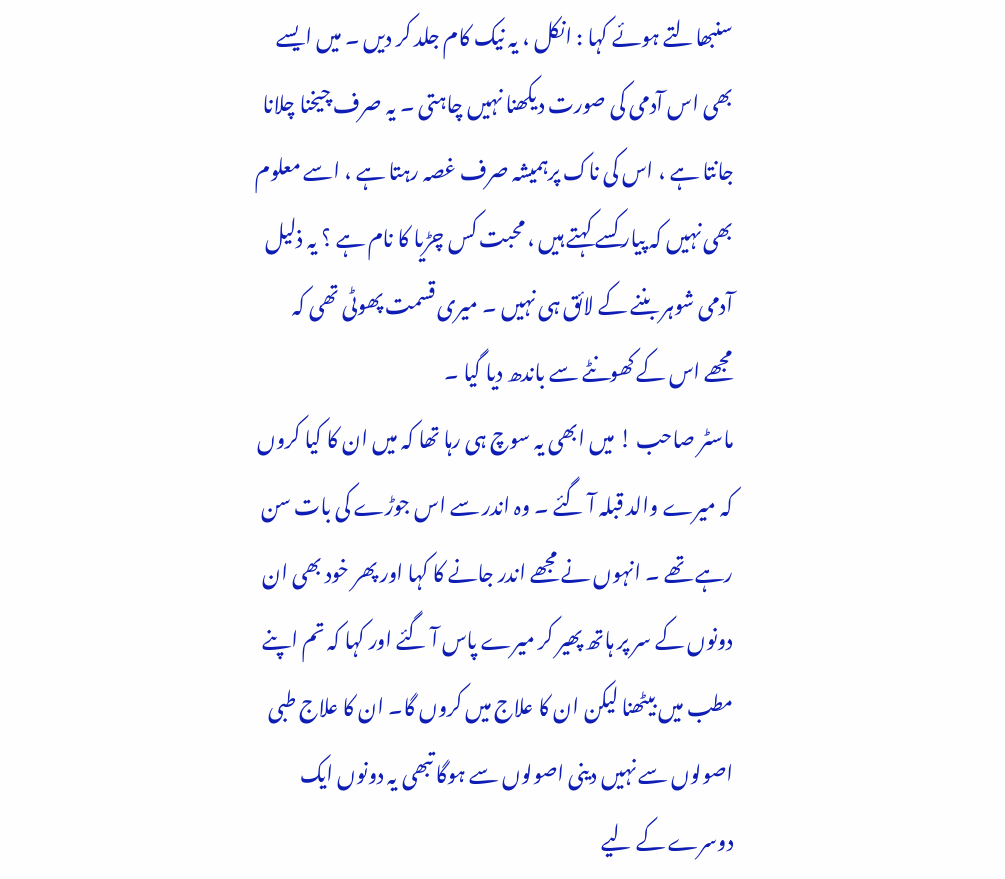سنبھالتے ہوئے کہا : انکل ، یہ نیک کام جلد کر دیں ۔ میں ایسے بھی اس آدمی کی صورت دیکھنا نہیں چاہتی ۔ یہ صرف چیخنا چلانا جانتا ہے ، اس کی ناک پرہمیشہ صرف غصہ رہتا ہے ، اسے معلوم بھی نہیں کہ پیار کسے کہتے ہیں ، محبت کس چڑیا کا نام ہے ؟ یہ ذلیل آدمی شوہر بننے کے لائق ہی نہیں ۔ میری قسمت پھوٹی تھی کہ مجھے اس کے کھونٹے سے باندھ دیا گيا ۔
ماسٹر صاحب ! میں ابھی یہ سوچ ہی رہا تھا کہ میں ان کا کیا کروں کہ میرے والد قبلہ آ گئے ۔ وہ اندر سے اس جوڑے کی بات سن رہے تھے ۔ انہوں نے مجھے اندر جانے کا کہا اور پھر خود بھی ان دونوں کے سر پر ہاتھ پھیر کر میرے پاس آ گئے اور کہا کہ تم اپنے مطب میں بیٹھنا لیکن ان کا علاج میں کروں گا۔ ان کا علاج طبی اصولوں سے نہيں دینی اصولوں سے ہوگا تبھی یہ دونوں ایک دوسرے کے لیے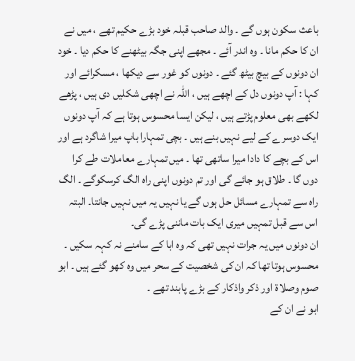باعث سکون ہوں گے ۔ والد صاحب قبلہ خود بڑے حکیم تھے ، میں نے ان کا حکم مانا ۔ وہ اندر آئے ۔ مجھے اپنی جگہ بیٹھنے کا حکم دیا ۔ خود ان دونوں کے بیچ بیٹھ گئے ۔ دونوں کو غور سے دیکھا ، مسکرائے اور کہا : آپ دونوں دل کے اچھے ہیں ، اللہ نے اچھی شکلیں دی ہیں ، پڑھے لکھے بھی معلوم پڑتے ہیں ، لیکن ایسا محسوس ہوتا ہے کہ آپ دونوں ایک دوسرے کے لیے نہیں بنے ہیں ۔ بچی تمہارا باپ میرا شاگرد ہے اور اس کے بچے کا دادا میرا ساتھی تھا ۔ میں تمہارے معاملات طے کرا دوں گا ۔ طلاق ہو جائے گی اور تم دونوں اپنی راہ الگ کرسکوگے ۔ الگ راہ سے تمہارے مسائل حل ہوں گے یا نہیں یہ میں نہیں جانتا۔ البتہ اس سے قبل تمہیں میری ایک بات ماننی پڑے گی۔
ان دونوں میں یہ جرات نہیں تھی کہ وہ ابا کے سامنے نہ کہہ سکیں ۔ محسوس ہوتا تھا کہ ان کی شخصیت کے سحر میں وہ کھو گئے ہیں ۔ ابو صوم وصلاۃ اور ذکر واذکار کے بڑے پابند تھے ۔
ابو نے ان کے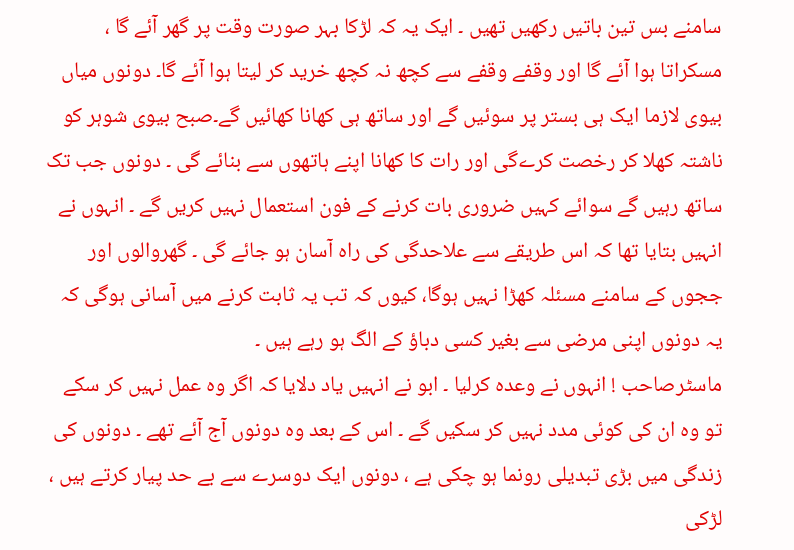سامنے بس تین باتیں رکھیں تھیں ۔ ایک یہ کہ لڑکا بہر صورت وقت پر گھر آئے گا ، مسکراتا ہوا آئے گا اور وقفے وقفے سے کچھ نہ کچھ خرید کر لیتا ہوا آئے گا۔ دونوں میاں بیوی لازما ایک ہی بستر پر سوئيں گے اور ساتھ ہی کھانا کھائيں گے۔صبح بیوی شوہر کو ناشتہ کھلا کر رخصت کرےگی اور رات کا کھانا اپنے ہاتھوں سے بنائے گی ۔ دونوں جب تک ساتھ رہیں گے سوائے کہیں ضروری بات کرنے کے فون استعمال نہیں کریں گے ۔ انہوں نے انہیں بتایا تھا کہ اس طریقے سے علاحدگی کی راہ آسان ہو جائے گی ۔ گھروالوں اور ججوں کے سامنے مسئلہ کھڑا نہیں ہوگا، کیوں کہ تب یہ ثابت کرنے میں آسانی ہوگی کہ یہ دونوں اپنی مرضی سے بغیر کسی دباؤ کے الگ ہو رہے ہیں ۔
ماسٹرصاحب ! انہوں نے وعدہ کرلیا ۔ ابو نے انہیں یاد دلایا کہ اگر وہ عمل نہیں کر سکے تو وہ ان کی کوئی مدد نہیں کر سکیں گے ۔ اس کے بعد وہ دونوں آج آئے تھے ۔ دونوں کی زندگی میں بڑی تبدیلی رونما ہو چکی ہے ، دونوں ایک دوسرے سے بے حد پیار کرتے ہیں ، لڑکی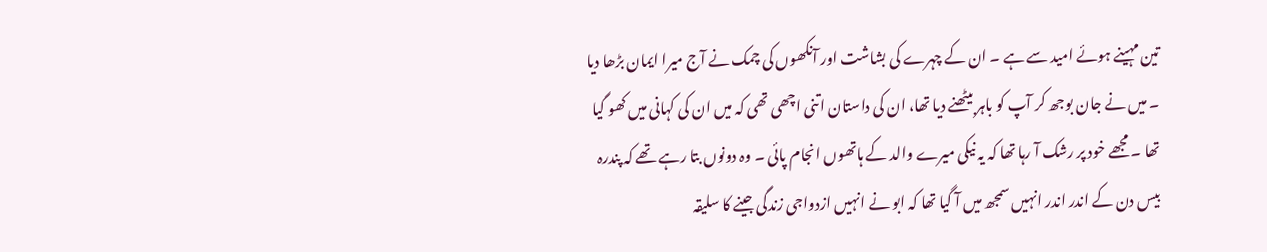تین مہینے ہوئے امید سے ہے ۔ ان کے چہرے کی بشاشت اور آنکھوں کی چمک نے آج میرا ایمان بڑھا دیا ۔ میں نے جان بوجھ کر آپ کو باہر بیٹھنے دیا تھا، ان کی داستان اتنی اچھی تھی کہ میں ان کی کہانی میں کھو گيا تھا ۔ مجھے خود پر رشک آ رہا تھا کہ یہ نیکی میرے والد کے ہاتھوں انجام پائی ۔ وہ دونوں بتا رہے تھے کہ پندرہ بیس دن کے اندر اندر انہیں سمجھ میں آ گیا تھا کہ ابو نے انہیں ازدواجی زندگی جینے کا سلیقہ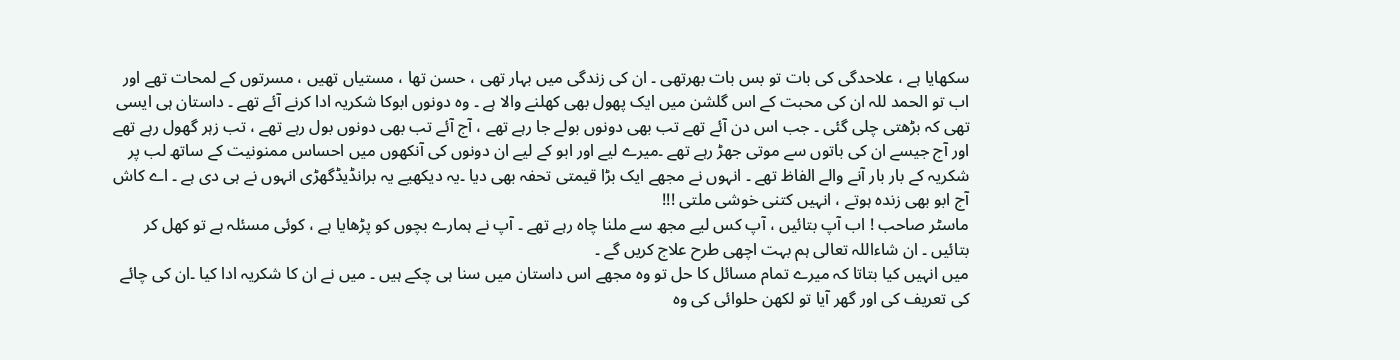سکھایا ہے ، علاحدگی کی بات تو بس بات بھرتھی ۔ ان کی زندگی میں بہار تھی ، حسن تھا ، مستیاں تھیں ، مسرتوں کے لمحات تھے اور اب تو الحمد للہ ان کی محبت کے اس گلشن میں ایک پھول بھی کھلنے والا ہے ۔ وہ دونوں ابوکا شکریہ ادا کرنے آئے تھے ۔ داستان ہی ایسی تھی کہ بڑھتی چلی گئی ۔ جب اس دن آئے تھے تب بھی دونوں بولے جا رہے تھے ، آج آئے تب بھی دونوں بول رہے تھے ، تب زہر گھول رہے تھے اور آج جیسے ان کی باتوں سے موتی جھڑ رہے تھے ۔میرے لیے اور ابو کے لیے ان دونوں کی آنکھوں میں احساس ممنونیت کے ساتھ لب پر شکریہ کے بار بار آنے والے الفاظ تھے ۔ انہوں نے مجھے ایک بڑا قیمتی تحفہ بھی دیا ۔یہ دیکھیے یہ برانڈیڈگھڑی انہوں نے ہی دی ہے ۔ اے کاش آج ابو بھی زندہ ہوتے ، انہیں کتنی خوشی ملتی !!!
ماسٹر صاحب ! اب آپ بتائیں ، آپ کس لیے مجھ سے ملنا چاہ رہے تھے ۔ آپ نے ہمارے بچوں کو پڑھایا ہے ، کوئی مسئلہ ہے تو کھل کر بتائیں ۔ ان شاءاللہ تعالی ہم بہت اچھی طرح علاج کریں گے ۔
میں انہیں کیا بتاتا کہ میرے تمام مسائل کا حل تو وہ مجھے اس داستان میں سنا ہی چکے ہیں ۔ میں نے ان کا شکریہ ادا کیا ۔ان کی چائے کی تعریف کی اور گھر آیا تو لکھن حلوائی کی وہ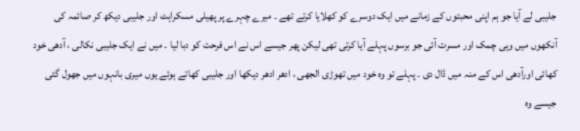جلیبی لے آیا جو ہم اپنی محبتوں کے زمانے میں ایک دوسرے کو کھلایا کرتے تھے ۔ میرے چہرے پر پھیلی مسکراہٹ اور جلیبی دیکھ کر صائمہ کی آنکھوں میں وہی چمک اور مسرت آئی جو برسوں پہلے آيا کرتی تھی لیکن پھر جیسے اس نے اس فرحت کو دبا لیا ۔ میں نے ایک جلیبی نکالی ، آدھی خود کھائی اورآدھی اس کے منہ میں ڈال دی ۔ پہلے تو وہ خود میں تھوڑی الجھی ، ادھر ادھر دیکھا اور جلیبی کھاتے ہوئے یوں میری بانہوں میں جھول گئی جیسے وہ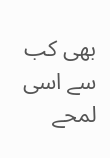بھی کب سے اسی لمحے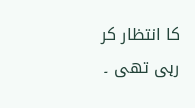کا انتظار کر رہی تھی ۔